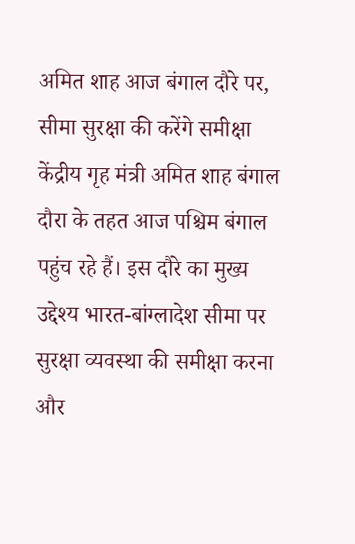अमित शाह आज बंगाल दौरे पर, सीमा सुरक्षा की करेंगे समीक्षा
केंद्रीय गृह मंत्री अमित शाह बंगाल दौरा के तहत आज पश्चिम बंगाल पहुंच रहे हैं। इस दौरे का मुख्य उद्देश्य भारत-बांग्लादेश सीमा पर सुरक्षा व्यवस्था की समीक्षा करना और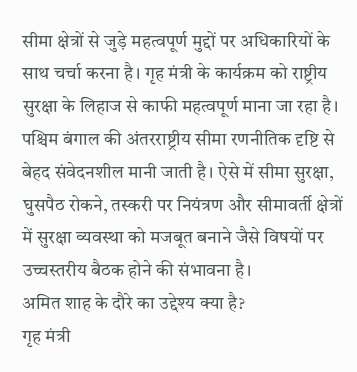सीमा क्षेत्रों से जुड़े महत्वपूर्ण मुद्दों पर अधिकारियों के साथ चर्चा करना है। गृह मंत्री के कार्यक्रम को राष्ट्रीय सुरक्षा के लिहाज से काफी महत्वपूर्ण माना जा रहा है।
पश्चिम बंगाल की अंतरराष्ट्रीय सीमा रणनीतिक दृष्टि से बेहद संवेदनशील मानी जाती है। ऐसे में सीमा सुरक्षा, घुसपैठ रोकने, तस्करी पर नियंत्रण और सीमावर्ती क्षेत्रों में सुरक्षा व्यवस्था को मजबूत बनाने जैसे विषयों पर उच्चस्तरीय बैठक होने की संभावना है।
अमित शाह के दौरे का उद्देश्य क्या है?
गृह मंत्री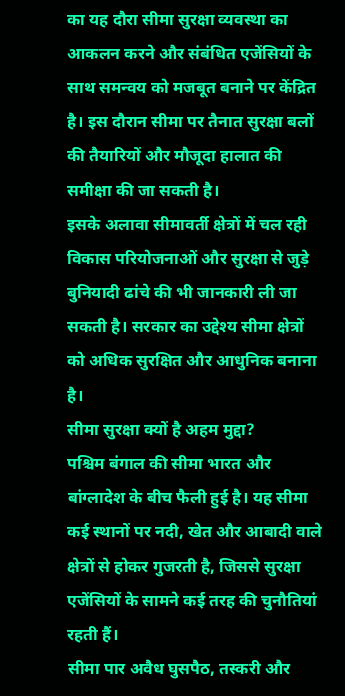का यह दौरा सीमा सुरक्षा व्यवस्था का आकलन करने और संबंधित एजेंसियों के साथ समन्वय को मजबूत बनाने पर केंद्रित है। इस दौरान सीमा पर तैनात सुरक्षा बलों की तैयारियों और मौजूदा हालात की समीक्षा की जा सकती है।
इसके अलावा सीमावर्ती क्षेत्रों में चल रही विकास परियोजनाओं और सुरक्षा से जुड़े बुनियादी ढांचे की भी जानकारी ली जा सकती है। सरकार का उद्देश्य सीमा क्षेत्रों को अधिक सुरक्षित और आधुनिक बनाना है।
सीमा सुरक्षा क्यों है अहम मुद्दा?
पश्चिम बंगाल की सीमा भारत और बांग्लादेश के बीच फैली हुई है। यह सीमा कई स्थानों पर नदी, खेत और आबादी वाले क्षेत्रों से होकर गुजरती है, जिससे सुरक्षा एजेंसियों के सामने कई तरह की चुनौतियां रहती हैं।
सीमा पार अवैध घुसपैठ, तस्करी और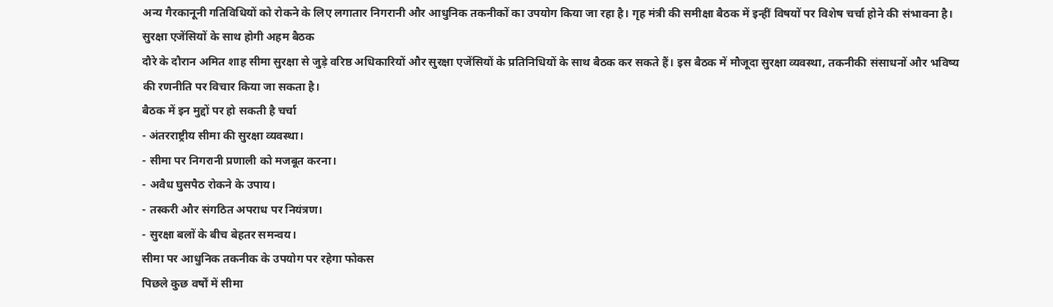अन्य गैरकानूनी गतिविधियों को रोकने के लिए लगातार निगरानी और आधुनिक तकनीकों का उपयोग किया जा रहा है। गृह मंत्री की समीक्षा बैठक में इन्हीं विषयों पर विशेष चर्चा होने की संभावना है।
सुरक्षा एजेंसियों के साथ होगी अहम बैठक
दौरे के दौरान अमित शाह सीमा सुरक्षा से जुड़े वरिष्ठ अधिकारियों और सुरक्षा एजेंसियों के प्रतिनिधियों के साथ बैठक कर सकते हैं। इस बैठक में मौजूदा सुरक्षा व्यवस्था, तकनीकी संसाधनों और भविष्य की रणनीति पर विचार किया जा सकता है।
बैठक में इन मुद्दों पर हो सकती है चर्चा
- अंतरराष्ट्रीय सीमा की सुरक्षा व्यवस्था।
- सीमा पर निगरानी प्रणाली को मजबूत करना।
- अवैध घुसपैठ रोकने के उपाय।
- तस्करी और संगठित अपराध पर नियंत्रण।
- सुरक्षा बलों के बीच बेहतर समन्वय।
सीमा पर आधुनिक तकनीक के उपयोग पर रहेगा फोकस
पिछले कुछ वर्षों में सीमा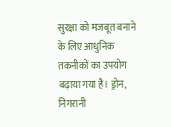सुरक्षा को मजबूत बनाने के लिए आधुनिक तकनीकों का उपयोग बढ़ाया गया है। ड्रोन, निगरानी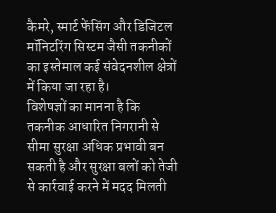कैमरे, स्मार्ट फेंसिंग और डिजिटल मॉनिटरिंग सिस्टम जैसी तकनीकों का इस्तेमाल कई संवेदनशील क्षेत्रों में किया जा रहा है।
विशेषज्ञों का मानना है कि तकनीक आधारित निगरानी से सीमा सुरक्षा अधिक प्रभावी बन सकती है और सुरक्षा बलों को तेजी से कार्रवाई करने में मदद मिलती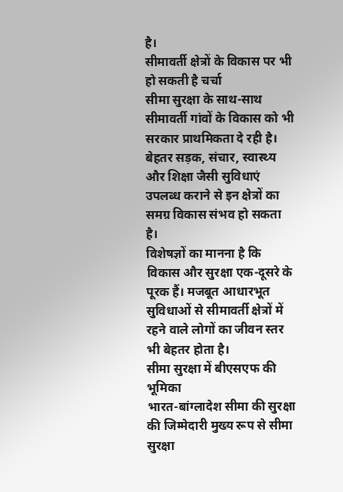है।
सीमावर्ती क्षेत्रों के विकास पर भी हो सकती है चर्चा
सीमा सुरक्षा के साथ-साथ सीमावर्ती गांवों के विकास को भी सरकार प्राथमिकता दे रही है। बेहतर सड़क, संचार, स्वास्थ्य और शिक्षा जैसी सुविधाएं उपलब्ध कराने से इन क्षेत्रों का समग्र विकास संभव हो सकता है।
विशेषज्ञों का मानना है कि विकास और सुरक्षा एक-दूसरे के पूरक हैं। मजबूत आधारभूत सुविधाओं से सीमावर्ती क्षेत्रों में रहने वाले लोगों का जीवन स्तर भी बेहतर होता है।
सीमा सुरक्षा में बीएसएफ की भूमिका
भारत-बांग्लादेश सीमा की सुरक्षा की जिम्मेदारी मुख्य रूप से सीमा सुरक्षा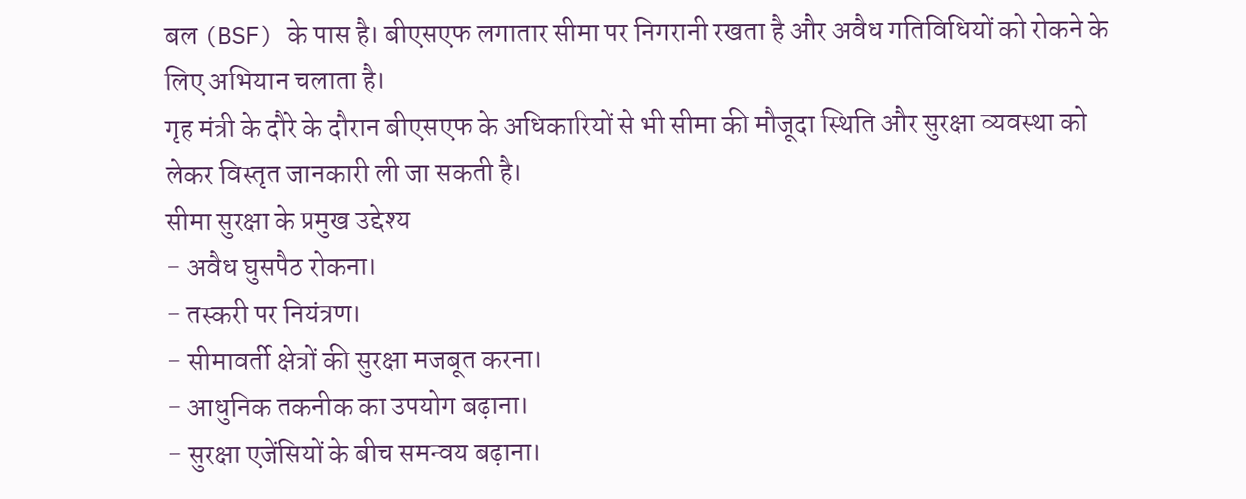बल (BSF) के पास है। बीएसएफ लगातार सीमा पर निगरानी रखता है और अवैध गतिविधियों को रोकने के लिए अभियान चलाता है।
गृह मंत्री के दौरे के दौरान बीएसएफ के अधिकारियों से भी सीमा की मौजूदा स्थिति और सुरक्षा व्यवस्था को लेकर विस्तृत जानकारी ली जा सकती है।
सीमा सुरक्षा के प्रमुख उद्देश्य
- अवैध घुसपैठ रोकना।
- तस्करी पर नियंत्रण।
- सीमावर्ती क्षेत्रों की सुरक्षा मजबूत करना।
- आधुनिक तकनीक का उपयोग बढ़ाना।
- सुरक्षा एजेंसियों के बीच समन्वय बढ़ाना।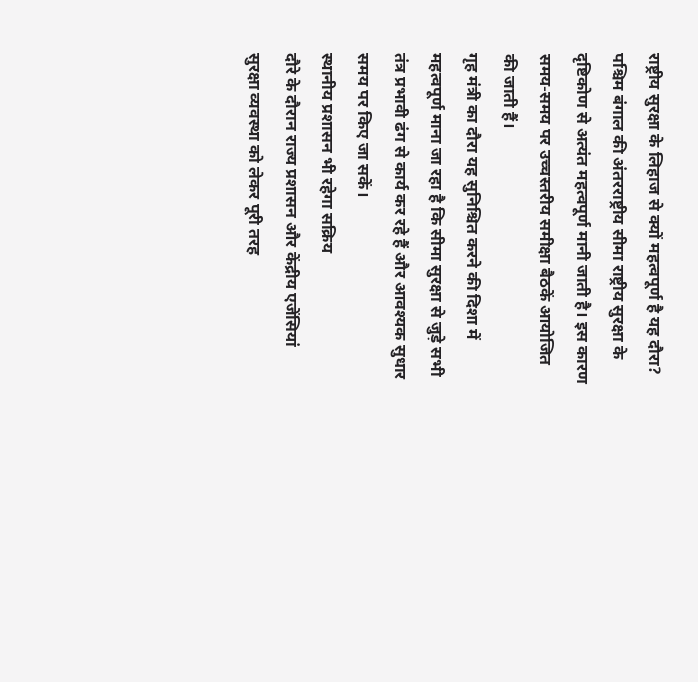राष्ट्रीय सुरक्षा के लिहाज से क्यों महत्वपूर्ण है यह दौरा?
पश्चिम बंगाल की अंतरराष्ट्रीय सीमा राष्ट्रीय सुरक्षा के दृष्टिकोण से अत्यंत महत्वपूर्ण मानी जाती है। इस कारण समय-समय पर उच्चस्तरीय समीक्षा बैठकें आयोजित की जाती हैं।
गृह मंत्री का दौरा यह सुनिश्चित करने की दिशा में महत्वपूर्ण माना जा रहा है कि सीमा सुरक्षा से जुड़े सभी तंत्र प्रभावी ढंग से कार्य कर रहे हैं और आवश्यक सुधार समय पर किए जा सकें।
स्थानीय प्रशासन भी रहेगा सक्रिय
दौरे के दौरान राज्य प्रशासन और केंद्रीय एजेंसियां सुरक्षा व्यवस्था को लेकर पूरी तरह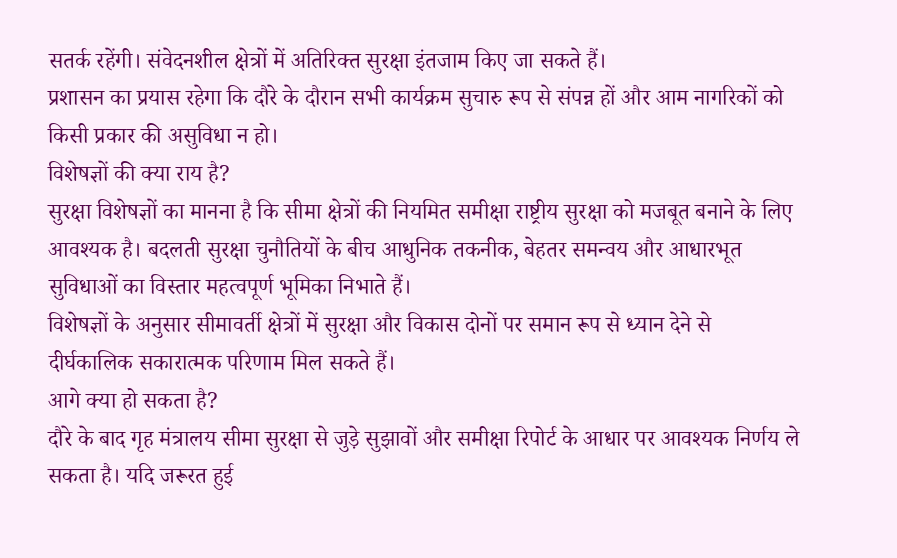सतर्क रहेंगी। संवेदनशील क्षेत्रों में अतिरिक्त सुरक्षा इंतजाम किए जा सकते हैं।
प्रशासन का प्रयास रहेगा कि दौरे के दौरान सभी कार्यक्रम सुचारु रूप से संपन्न हों और आम नागरिकों को किसी प्रकार की असुविधा न हो।
विशेषज्ञों की क्या राय है?
सुरक्षा विशेषज्ञों का मानना है कि सीमा क्षेत्रों की नियमित समीक्षा राष्ट्रीय सुरक्षा को मजबूत बनाने के लिए आवश्यक है। बदलती सुरक्षा चुनौतियों के बीच आधुनिक तकनीक, बेहतर समन्वय और आधारभूत सुविधाओं का विस्तार महत्वपूर्ण भूमिका निभाते हैं।
विशेषज्ञों के अनुसार सीमावर्ती क्षेत्रों में सुरक्षा और विकास दोनों पर समान रूप से ध्यान देने से दीर्घकालिक सकारात्मक परिणाम मिल सकते हैं।
आगे क्या हो सकता है?
दौरे के बाद गृह मंत्रालय सीमा सुरक्षा से जुड़े सुझावों और समीक्षा रिपोर्ट के आधार पर आवश्यक निर्णय ले सकता है। यदि जरूरत हुई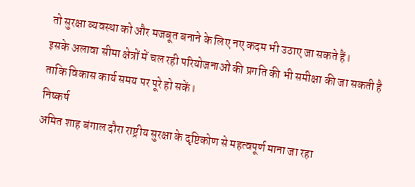तो सुरक्षा व्यवस्था को और मजबूत बनाने के लिए नए कदम भी उठाए जा सकते हैं।
इसके अलावा सीमा क्षेत्रों में चल रही परियोजनाओं की प्रगति की भी समीक्षा की जा सकती है ताकि विकास कार्य समय पर पूरे हो सकें।
निष्कर्ष
अमित शाह बंगाल दौरा राष्ट्रीय सुरक्षा के दृष्टिकोण से महत्वपूर्ण माना जा रहा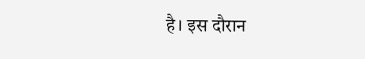है। इस दौरान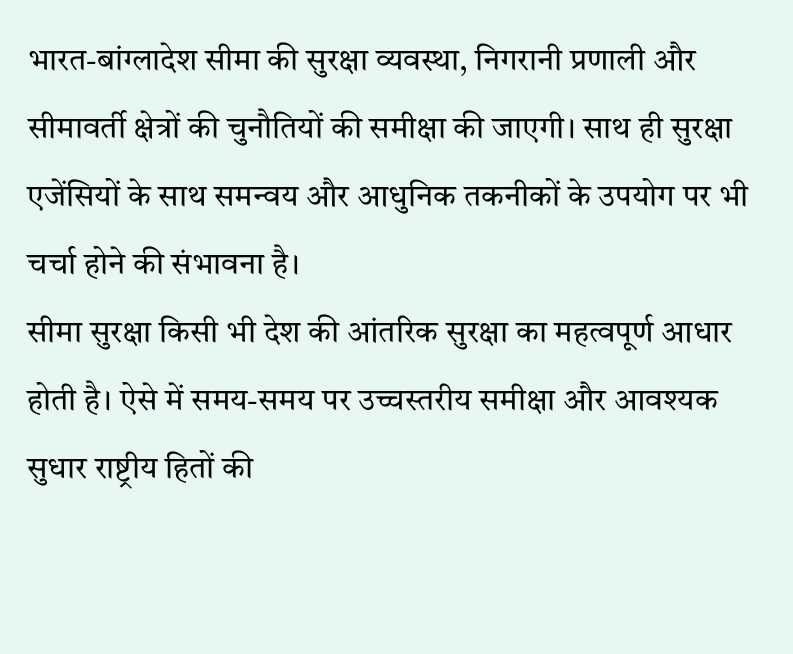भारत-बांग्लादेश सीमा की सुरक्षा व्यवस्था, निगरानी प्रणाली और सीमावर्ती क्षेत्रों की चुनौतियों की समीक्षा की जाएगी। साथ ही सुरक्षा एजेंसियों के साथ समन्वय और आधुनिक तकनीकों के उपयोग पर भी चर्चा होने की संभावना है।
सीमा सुरक्षा किसी भी देश की आंतरिक सुरक्षा का महत्वपूर्ण आधार होती है। ऐसे में समय-समय पर उच्चस्तरीय समीक्षा और आवश्यक सुधार राष्ट्रीय हितों की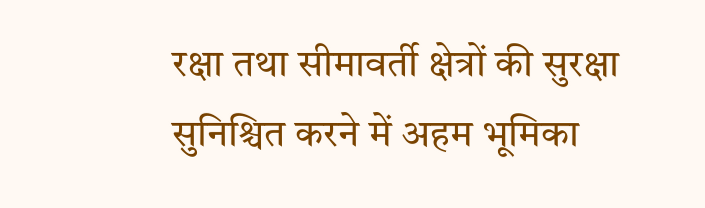रक्षा तथा सीमावर्ती क्षेत्रों की सुरक्षा सुनिश्चित करने में अहम भूमिका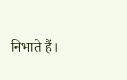निभाते हैं।